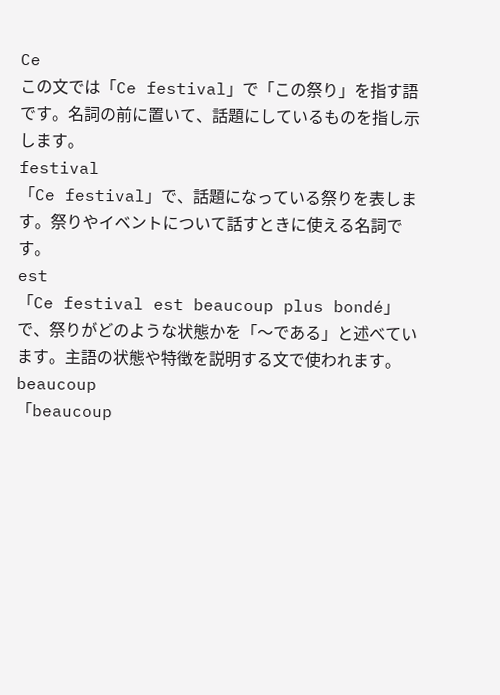Ce
この文では「Ce festival」で「この祭り」を指す語です。名詞の前に置いて、話題にしているものを指し示します。
festival
「Ce festival」で、話題になっている祭りを表します。祭りやイベントについて話すときに使える名詞です。
est
「Ce festival est beaucoup plus bondé」で、祭りがどのような状態かを「〜である」と述べています。主語の状態や特徴を説明する文で使われます。
beaucoup
「beaucoup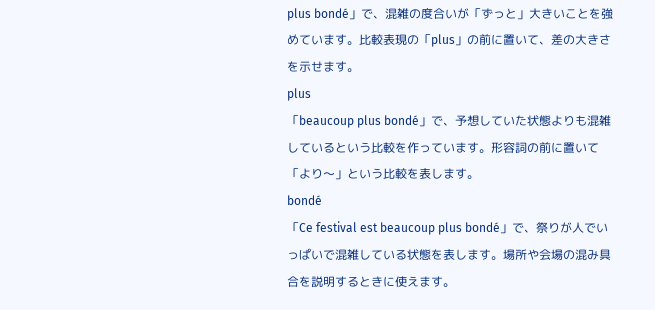plus bondé」で、混雑の度合いが「ずっと」大きいことを強めています。比較表現の「plus」の前に置いて、差の大きさを示せます。
plus
「beaucoup plus bondé」で、予想していた状態よりも混雑しているという比較を作っています。形容詞の前に置いて「より〜」という比較を表します。
bondé
「Ce festival est beaucoup plus bondé」で、祭りが人でいっぱいで混雑している状態を表します。場所や会場の混み具合を説明するときに使えます。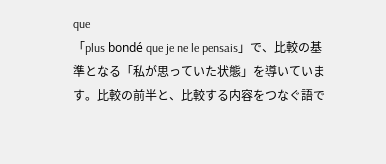que
「plus bondé que je ne le pensais」で、比較の基準となる「私が思っていた状態」を導いています。比較の前半と、比較する内容をつなぐ語で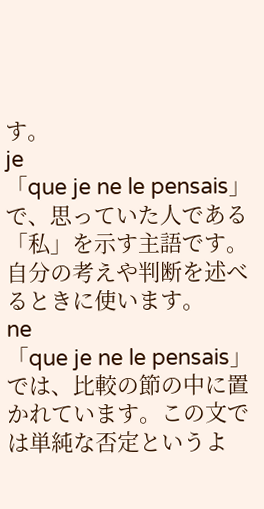す。
je
「que je ne le pensais」で、思っていた人である「私」を示す主語です。自分の考えや判断を述べるときに使います。
ne
「que je ne le pensais」では、比較の節の中に置かれています。この文では単純な否定というよ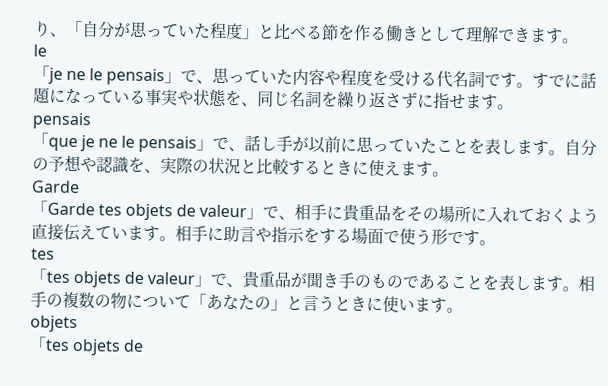り、「自分が思っていた程度」と比べる節を作る働きとして理解できます。
le
「je ne le pensais」で、思っていた内容や程度を受ける代名詞です。すでに話題になっている事実や状態を、同じ名詞を繰り返さずに指せます。
pensais
「que je ne le pensais」で、話し手が以前に思っていたことを表します。自分の予想や認識を、実際の状況と比較するときに使えます。
Garde
「Garde tes objets de valeur」で、相手に貴重品をその場所に入れておくよう直接伝えています。相手に助言や指示をする場面で使う形です。
tes
「tes objets de valeur」で、貴重品が聞き手のものであることを表します。相手の複数の物について「あなたの」と言うときに使います。
objets
「tes objets de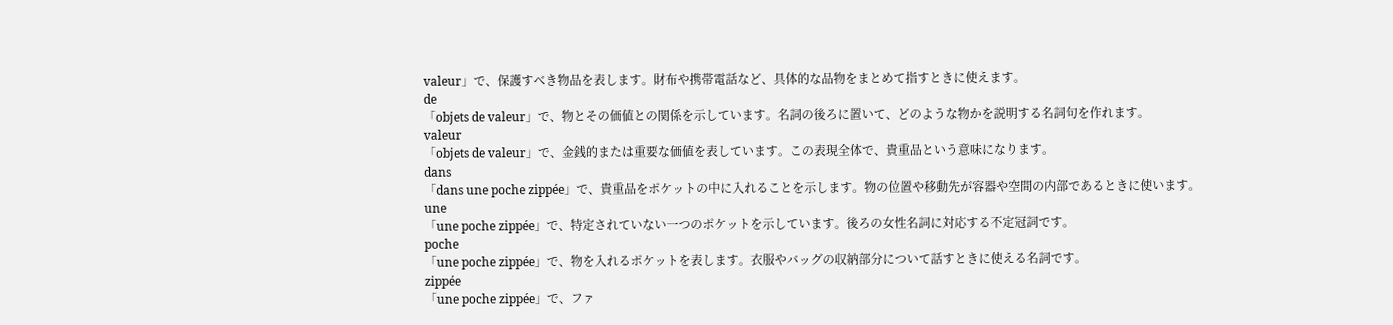valeur」で、保護すべき物品を表します。財布や携帯電話など、具体的な品物をまとめて指すときに使えます。
de
「objets de valeur」で、物とその価値との関係を示しています。名詞の後ろに置いて、どのような物かを説明する名詞句を作れます。
valeur
「objets de valeur」で、金銭的または重要な価値を表しています。この表現全体で、貴重品という意味になります。
dans
「dans une poche zippée」で、貴重品をポケットの中に入れることを示します。物の位置や移動先が容器や空間の内部であるときに使います。
une
「une poche zippée」で、特定されていない一つのポケットを示しています。後ろの女性名詞に対応する不定冠詞です。
poche
「une poche zippée」で、物を入れるポケットを表します。衣服やバッグの収納部分について話すときに使える名詞です。
zippée
「une poche zippée」で、ファ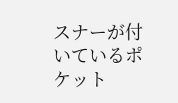スナーが付いているポケット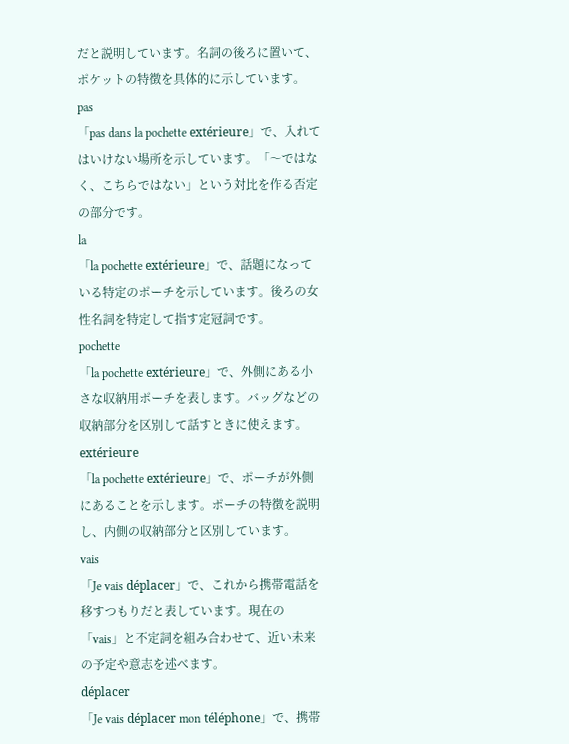だと説明しています。名詞の後ろに置いて、ポケットの特徴を具体的に示しています。
pas
「pas dans la pochette extérieure」で、入れてはいけない場所を示しています。「〜ではなく、こちらではない」という対比を作る否定の部分です。
la
「la pochette extérieure」で、話題になっている特定のポーチを示しています。後ろの女性名詞を特定して指す定冠詞です。
pochette
「la pochette extérieure」で、外側にある小さな収納用ポーチを表します。バッグなどの収納部分を区別して話すときに使えます。
extérieure
「la pochette extérieure」で、ポーチが外側にあることを示します。ポーチの特徴を説明し、内側の収納部分と区別しています。
vais
「Je vais déplacer」で、これから携帯電話を移すつもりだと表しています。現在の「vais」と不定詞を組み合わせて、近い未来の予定や意志を述べます。
déplacer
「Je vais déplacer mon téléphone」で、携帯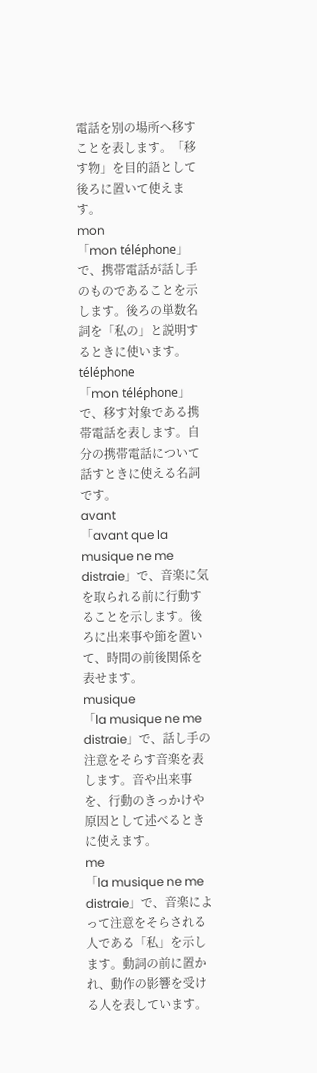電話を別の場所へ移すことを表します。「移す物」を目的語として後ろに置いて使えます。
mon
「mon téléphone」で、携帯電話が話し手のものであることを示します。後ろの単数名詞を「私の」と説明するときに使います。
téléphone
「mon téléphone」で、移す対象である携帯電話を表します。自分の携帯電話について話すときに使える名詞です。
avant
「avant que la musique ne me distraie」で、音楽に気を取られる前に行動することを示します。後ろに出来事や節を置いて、時間の前後関係を表せます。
musique
「la musique ne me distraie」で、話し手の注意をそらす音楽を表します。音や出来事を、行動のきっかけや原因として述べるときに使えます。
me
「la musique ne me distraie」で、音楽によって注意をそらされる人である「私」を示します。動詞の前に置かれ、動作の影響を受ける人を表しています。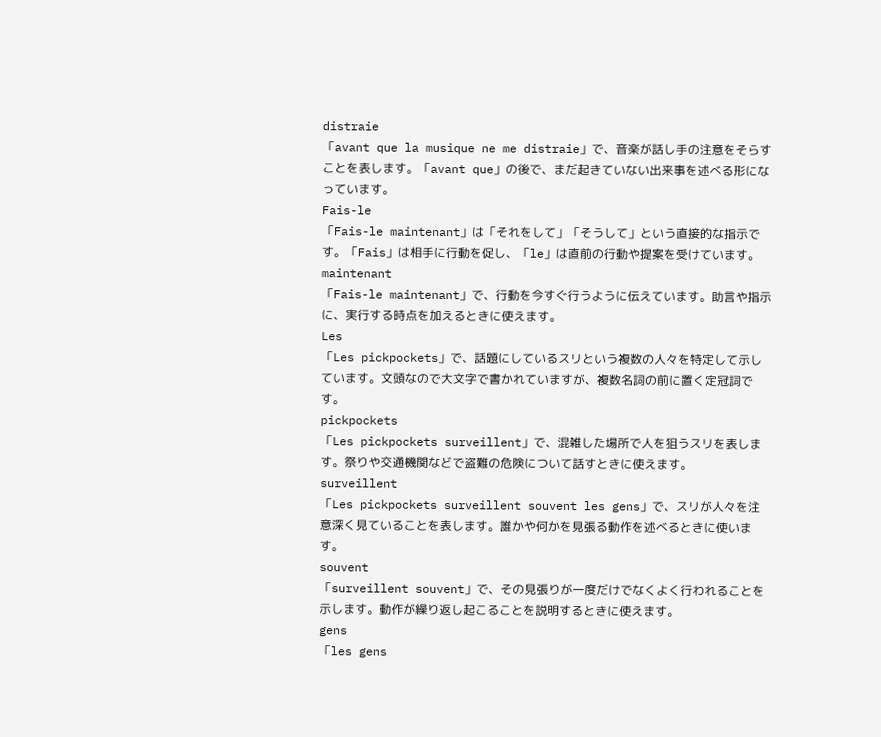distraie
「avant que la musique ne me distraie」で、音楽が話し手の注意をそらすことを表します。「avant que」の後で、まだ起きていない出来事を述べる形になっています。
Fais-le
「Fais-le maintenant」は「それをして」「そうして」という直接的な指示です。「Fais」は相手に行動を促し、「le」は直前の行動や提案を受けています。
maintenant
「Fais-le maintenant」で、行動を今すぐ行うように伝えています。助言や指示に、実行する時点を加えるときに使えます。
Les
「Les pickpockets」で、話題にしているスリという複数の人々を特定して示しています。文頭なので大文字で書かれていますが、複数名詞の前に置く定冠詞です。
pickpockets
「Les pickpockets surveillent」で、混雑した場所で人を狙うスリを表します。祭りや交通機関などで盗難の危険について話すときに使えます。
surveillent
「Les pickpockets surveillent souvent les gens」で、スリが人々を注意深く見ていることを表します。誰かや何かを見張る動作を述べるときに使います。
souvent
「surveillent souvent」で、その見張りが一度だけでなくよく行われることを示します。動作が繰り返し起こることを説明するときに使えます。
gens
「les gens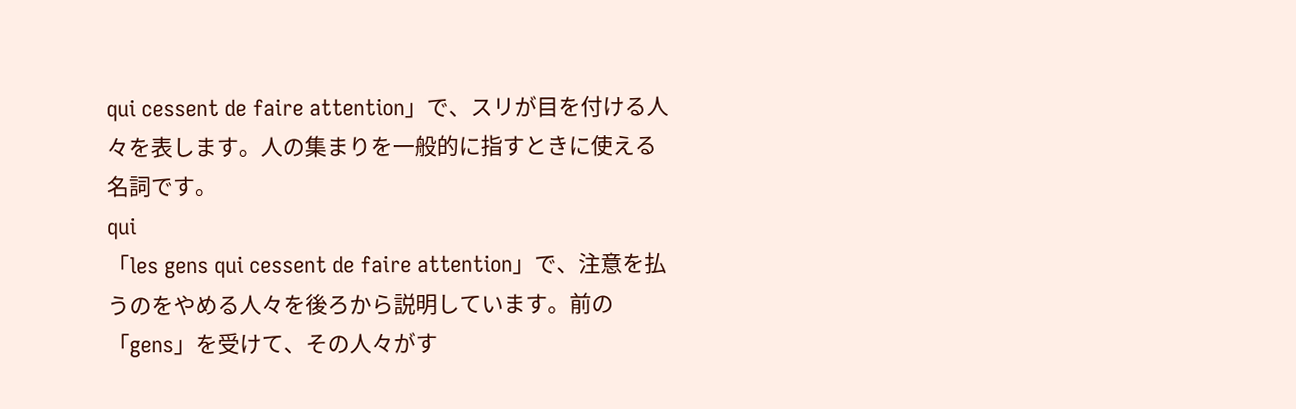qui cessent de faire attention」で、スリが目を付ける人々を表します。人の集まりを一般的に指すときに使える名詞です。
qui
「les gens qui cessent de faire attention」で、注意を払うのをやめる人々を後ろから説明しています。前の「gens」を受けて、その人々がす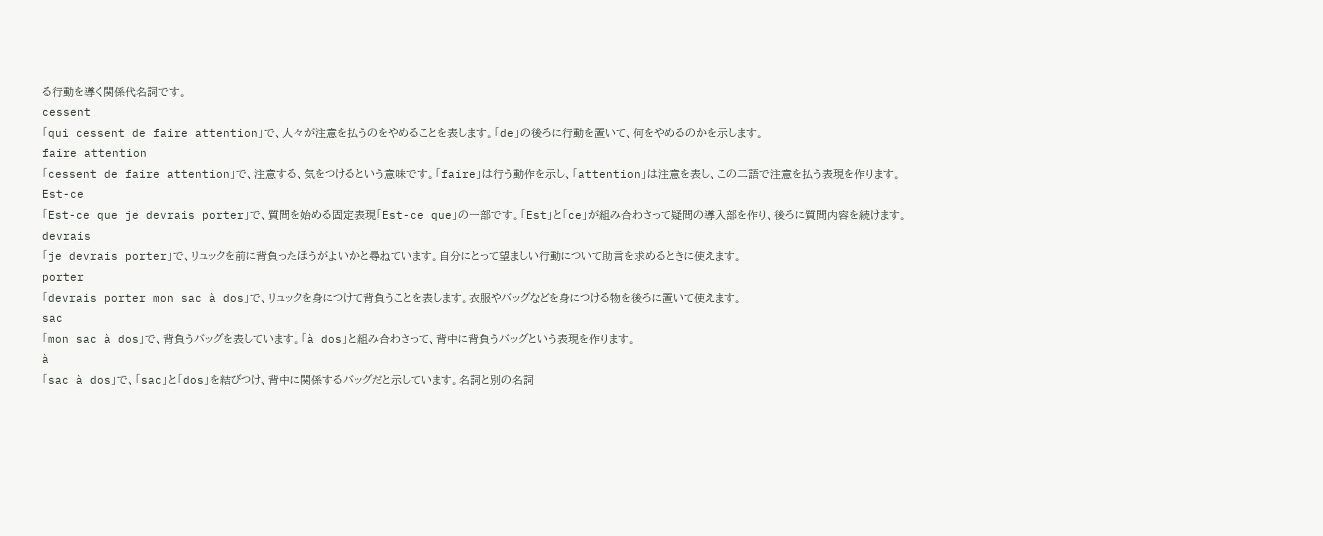る行動を導く関係代名詞です。
cessent
「qui cessent de faire attention」で、人々が注意を払うのをやめることを表します。「de」の後ろに行動を置いて、何をやめるのかを示します。
faire attention
「cessent de faire attention」で、注意する、気をつけるという意味です。「faire」は行う動作を示し、「attention」は注意を表し、この二語で注意を払う表現を作ります。
Est-ce
「Est-ce que je devrais porter」で、質問を始める固定表現「Est-ce que」の一部です。「Est」と「ce」が組み合わさって疑問の導入部を作り、後ろに質問内容を続けます。
devrais
「je devrais porter」で、リュックを前に背負ったほうがよいかと尋ねています。自分にとって望ましい行動について助言を求めるときに使えます。
porter
「devrais porter mon sac à dos」で、リュックを身につけて背負うことを表します。衣服やバッグなどを身につける物を後ろに置いて使えます。
sac
「mon sac à dos」で、背負うバッグを表しています。「à dos」と組み合わさって、背中に背負うバッグという表現を作ります。
à
「sac à dos」で、「sac」と「dos」を結びつけ、背中に関係するバッグだと示しています。名詞と別の名詞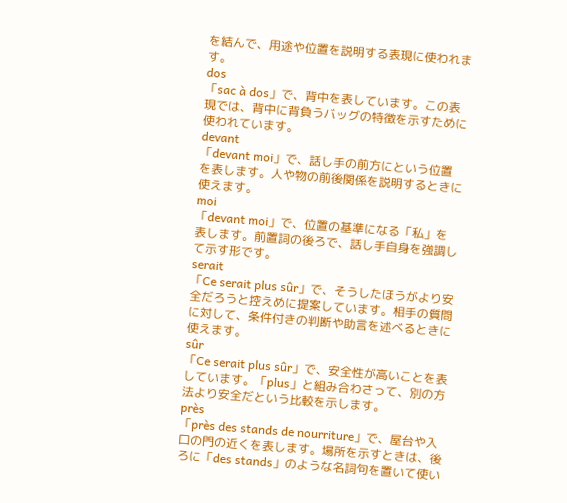を結んで、用途や位置を説明する表現に使われます。
dos
「sac à dos」で、背中を表しています。この表現では、背中に背負うバッグの特徴を示すために使われています。
devant
「devant moi」で、話し手の前方にという位置を表します。人や物の前後関係を説明するときに使えます。
moi
「devant moi」で、位置の基準になる「私」を表します。前置詞の後ろで、話し手自身を強調して示す形です。
serait
「Ce serait plus sûr」で、そうしたほうがより安全だろうと控えめに提案しています。相手の質問に対して、条件付きの判断や助言を述べるときに使えます。
sûr
「Ce serait plus sûr」で、安全性が高いことを表しています。「plus」と組み合わさって、別の方法より安全だという比較を示します。
près
「près des stands de nourriture」で、屋台や入口の門の近くを表します。場所を示すときは、後ろに「des stands」のような名詞句を置いて使い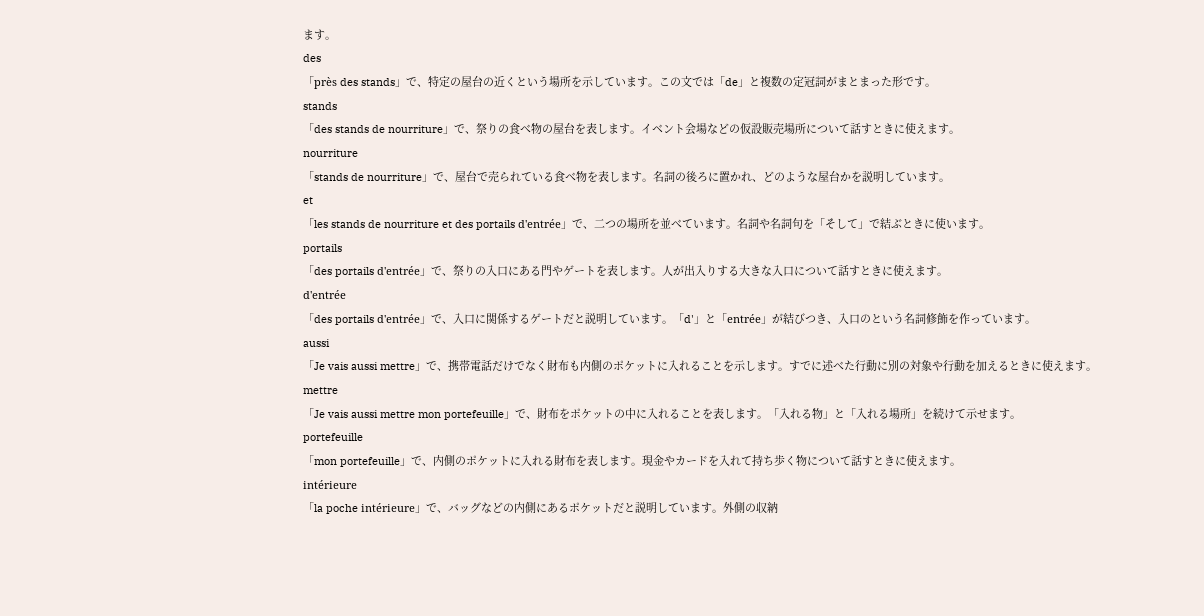ます。
des
「près des stands」で、特定の屋台の近くという場所を示しています。この文では「de」と複数の定冠詞がまとまった形です。
stands
「des stands de nourriture」で、祭りの食べ物の屋台を表します。イベント会場などの仮設販売場所について話すときに使えます。
nourriture
「stands de nourriture」で、屋台で売られている食べ物を表します。名詞の後ろに置かれ、どのような屋台かを説明しています。
et
「les stands de nourriture et des portails d'entrée」で、二つの場所を並べています。名詞や名詞句を「そして」で結ぶときに使います。
portails
「des portails d'entrée」で、祭りの入口にある門やゲートを表します。人が出入りする大きな入口について話すときに使えます。
d'entrée
「des portails d'entrée」で、入口に関係するゲートだと説明しています。「d'」と「entrée」が結びつき、入口のという名詞修飾を作っています。
aussi
「Je vais aussi mettre」で、携帯電話だけでなく財布も内側のポケットに入れることを示します。すでに述べた行動に別の対象や行動を加えるときに使えます。
mettre
「Je vais aussi mettre mon portefeuille」で、財布をポケットの中に入れることを表します。「入れる物」と「入れる場所」を続けて示せます。
portefeuille
「mon portefeuille」で、内側のポケットに入れる財布を表します。現金やカードを入れて持ち歩く物について話すときに使えます。
intérieure
「la poche intérieure」で、バッグなどの内側にあるポケットだと説明しています。外側の収納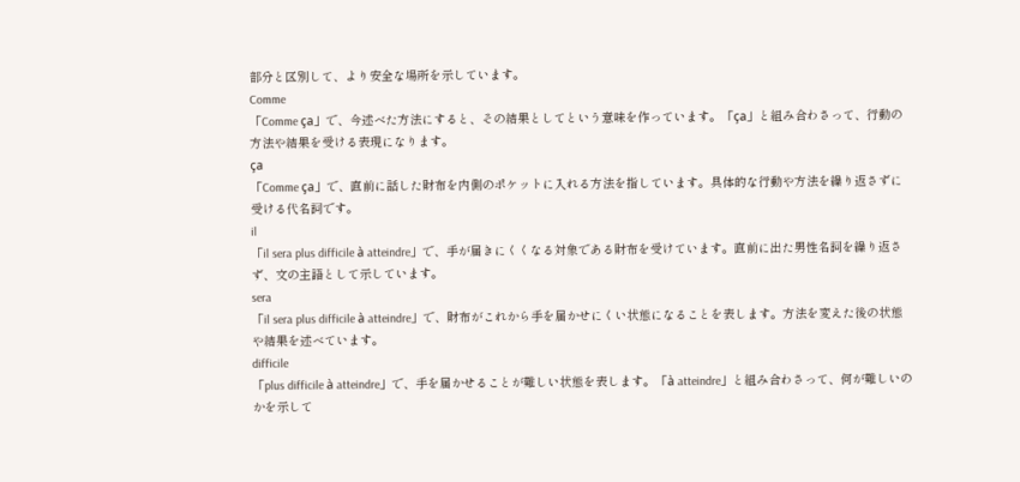部分と区別して、より安全な場所を示しています。
Comme
「Comme ça」で、今述べた方法にすると、その結果としてという意味を作っています。「ça」と組み合わさって、行動の方法や結果を受ける表現になります。
ça
「Comme ça」で、直前に話した財布を内側のポケットに入れる方法を指しています。具体的な行動や方法を繰り返さずに受ける代名詞です。
il
「il sera plus difficile à atteindre」で、手が届きにくくなる対象である財布を受けています。直前に出た男性名詞を繰り返さず、文の主語として示しています。
sera
「il sera plus difficile à atteindre」で、財布がこれから手を届かせにくい状態になることを表します。方法を変えた後の状態や結果を述べています。
difficile
「plus difficile à atteindre」で、手を届かせることが難しい状態を表します。「à atteindre」と組み合わさって、何が難しいのかを示して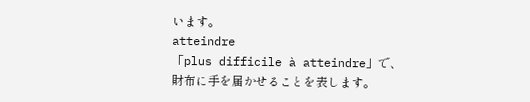います。
atteindre
「plus difficile à atteindre」で、財布に手を届かせることを表します。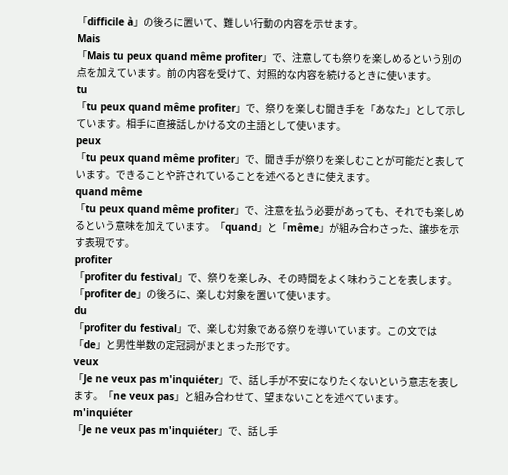「difficile à」の後ろに置いて、難しい行動の内容を示せます。
Mais
「Mais tu peux quand même profiter」で、注意しても祭りを楽しめるという別の点を加えています。前の内容を受けて、対照的な内容を続けるときに使います。
tu
「tu peux quand même profiter」で、祭りを楽しむ聞き手を「あなた」として示しています。相手に直接話しかける文の主語として使います。
peux
「tu peux quand même profiter」で、聞き手が祭りを楽しむことが可能だと表しています。できることや許されていることを述べるときに使えます。
quand même
「tu peux quand même profiter」で、注意を払う必要があっても、それでも楽しめるという意味を加えています。「quand」と「même」が組み合わさった、譲歩を示す表現です。
profiter
「profiter du festival」で、祭りを楽しみ、その時間をよく味わうことを表します。「profiter de」の後ろに、楽しむ対象を置いて使います。
du
「profiter du festival」で、楽しむ対象である祭りを導いています。この文では「de」と男性単数の定冠詞がまとまった形です。
veux
「Je ne veux pas m'inquiéter」で、話し手が不安になりたくないという意志を表します。「ne veux pas」と組み合わせて、望まないことを述べています。
m'inquiéter
「Je ne veux pas m'inquiéter」で、話し手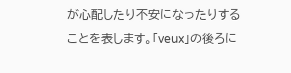が心配したり不安になったりすることを表します。「veux」の後ろに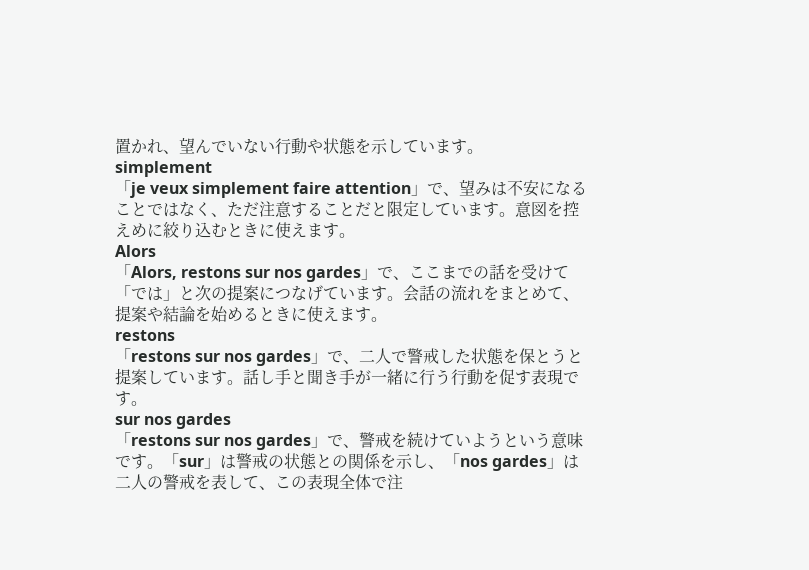置かれ、望んでいない行動や状態を示しています。
simplement
「je veux simplement faire attention」で、望みは不安になることではなく、ただ注意することだと限定しています。意図を控えめに絞り込むときに使えます。
Alors
「Alors, restons sur nos gardes」で、ここまでの話を受けて「では」と次の提案につなげています。会話の流れをまとめて、提案や結論を始めるときに使えます。
restons
「restons sur nos gardes」で、二人で警戒した状態を保とうと提案しています。話し手と聞き手が一緒に行う行動を促す表現です。
sur nos gardes
「restons sur nos gardes」で、警戒を続けていようという意味です。「sur」は警戒の状態との関係を示し、「nos gardes」は二人の警戒を表して、この表現全体で注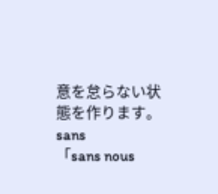意を怠らない状態を作ります。
sans
「sans nous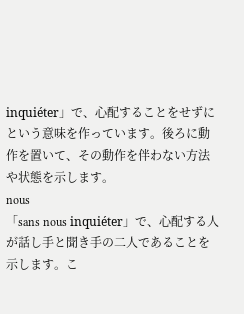inquiéter」で、心配することをせずにという意味を作っています。後ろに動作を置いて、その動作を伴わない方法や状態を示します。
nous
「sans nous inquiéter」で、心配する人が話し手と聞き手の二人であることを示します。こ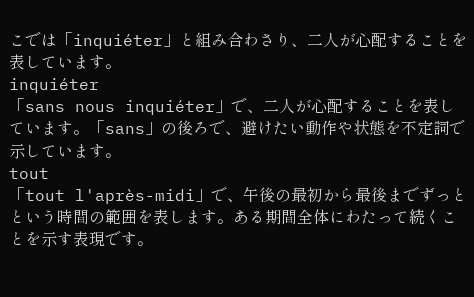こでは「inquiéter」と組み合わさり、二人が心配することを表しています。
inquiéter
「sans nous inquiéter」で、二人が心配することを表しています。「sans」の後ろで、避けたい動作や状態を不定詞で示しています。
tout
「tout l'après-midi」で、午後の最初から最後までずっとという時間の範囲を表します。ある期間全体にわたって続くことを示す表現です。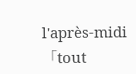l'après-midi
「tout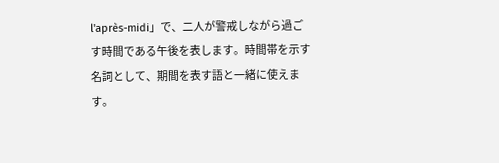l'après-midi」で、二人が警戒しながら過ごす時間である午後を表します。時間帯を示す名詞として、期間を表す語と一緒に使えます。